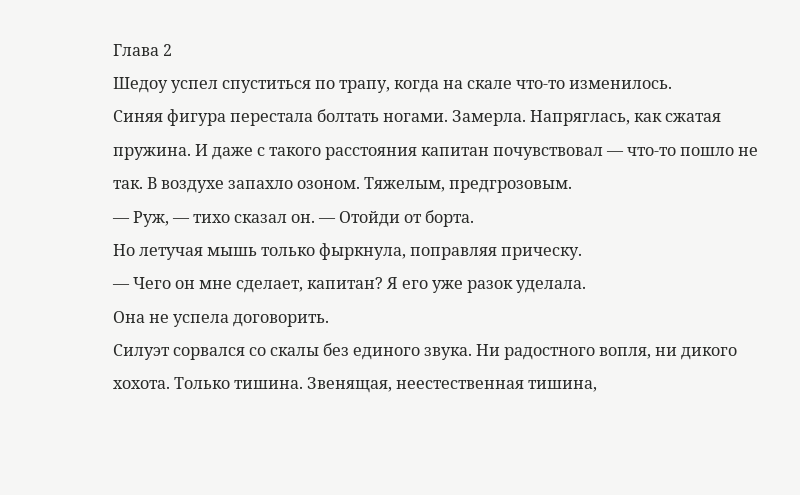Глава 2
Шедоу успел спуститься по трапу, когда на скале что-то изменилось.
Синяя фигура перестала болтать ногами. Замерла. Напряглась, как сжатая пружина. И даже с такого расстояния капитан почувствовал — что-то пошло не так. В воздухе запахло озоном. Тяжелым, предгрозовым.
— Руж, — тихо сказал он. — Отойди от борта.
Но летучая мышь только фыркнула, поправляя прическу.
— Чего он мне сделает, капитан? Я его уже разок уделала.
Она не успела договорить.
Силуэт сорвался со скалы без единого звука. Ни радостного вопля, ни дикого хохота. Только тишина. Звенящая, неестественная тишина,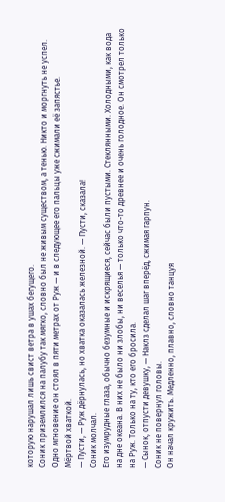которую нарушал лишь свист ветра в ушах бегущего.
Соник приземлился на палубу так мягко, словно был не живым существом, а тенью. Никто и моргнуть не успел. Одно мгновение он стоял в пяти метрах от Руж — и в следующее его пальцы уже сжимали её запястье.
Мёртвой хваткой.
— Пусти, — Руж дёрнулась, но хватка оказалась железной. — Пусти, сказала!
Соник молчал.
Его изумрудные глаза, обычно безумные и искрящиеся, сейчас были пустыми. Стеклянными. Холодными, как вода на дне океана. В них не было ни злобы, ни веселья — только что-то древнее и очень голодное. Он смотрел только на Руж. Только на ту, кто его бросила.
— Сынок, отпусти девушку, — Наклз сделал шаг вперёд, сжимая гарпун.
Соник не повернул головы.
Он начал кружить. Медленно, плавно, словно танцуя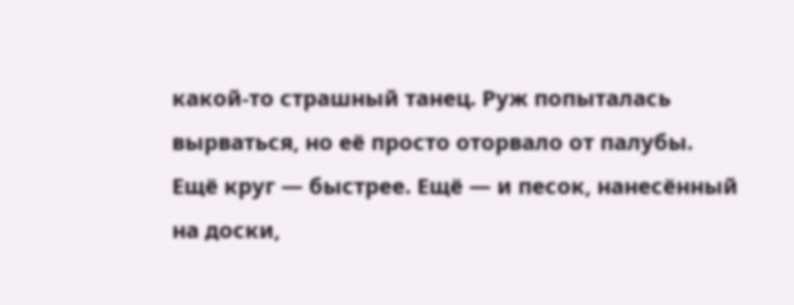какой-то страшный танец. Руж попыталась вырваться, но её просто оторвало от палубы. Ещё круг — быстрее. Ещё — и песок, нанесённый на доски,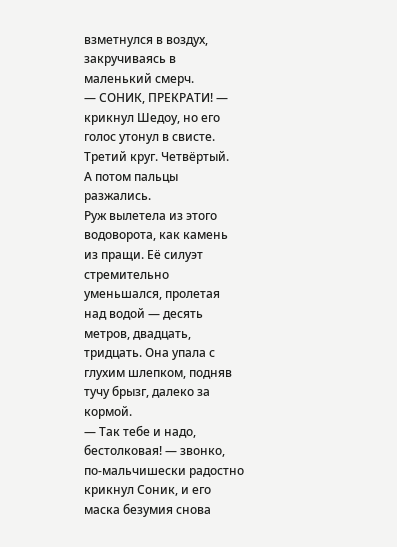взметнулся в воздух, закручиваясь в маленький смерч.
— СОНИК, ПРЕКРАТИ! — крикнул Шедоу, но его голос утонул в свисте.
Третий круг. Четвёртый.
А потом пальцы разжались.
Руж вылетела из этого водоворота, как камень из пращи. Её силуэт стремительно уменьшался, пролетая над водой — десять метров, двадцать, тридцать. Она упала с глухим шлепком, подняв тучу брызг, далеко за кормой.
— Так тебе и надо, бестолковая! — звонко, по-мальчишески радостно крикнул Соник, и его маска безумия снова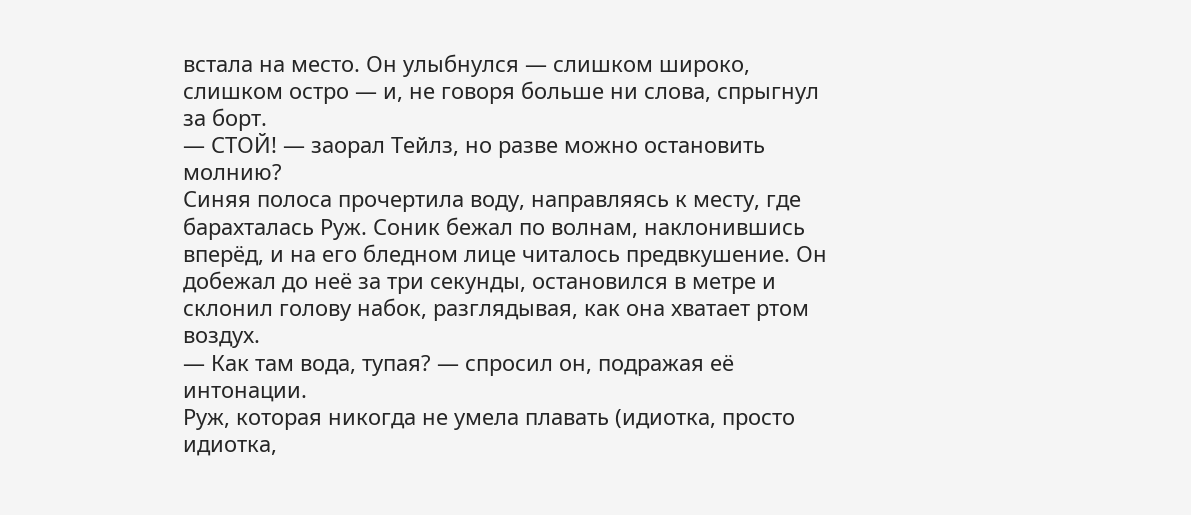встала на место. Он улыбнулся — слишком широко, слишком остро — и, не говоря больше ни слова, спрыгнул за борт.
— СТОЙ! — заорал Тейлз, но разве можно остановить молнию?
Синяя полоса прочертила воду, направляясь к месту, где барахталась Руж. Соник бежал по волнам, наклонившись вперёд, и на его бледном лице читалось предвкушение. Он добежал до неё за три секунды, остановился в метре и склонил голову набок, разглядывая, как она хватает ртом воздух.
— Как там вода, тупая? — спросил он, подражая её интонации.
Руж, которая никогда не умела плавать (идиотка, просто идиотка,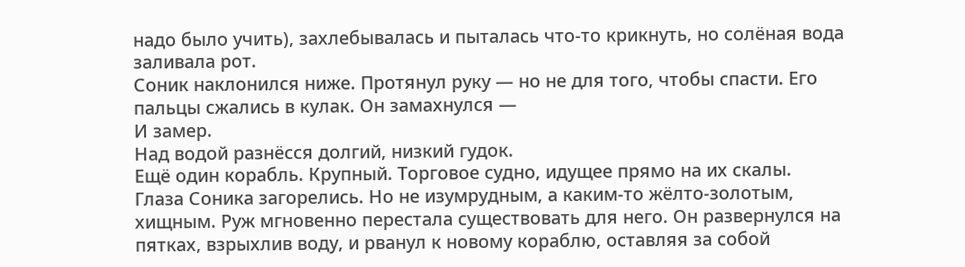надо было учить), захлебывалась и пыталась что-то крикнуть, но солёная вода заливала рот.
Соник наклонился ниже. Протянул руку — но не для того, чтобы спасти. Его пальцы сжались в кулак. Он замахнулся —
И замер.
Над водой разнёсся долгий, низкий гудок.
Ещё один корабль. Крупный. Торговое судно, идущее прямо на их скалы.
Глаза Соника загорелись. Но не изумрудным, а каким-то жёлто-золотым, хищным. Руж мгновенно перестала существовать для него. Он развернулся на пятках, взрыхлив воду, и рванул к новому кораблю, оставляя за собой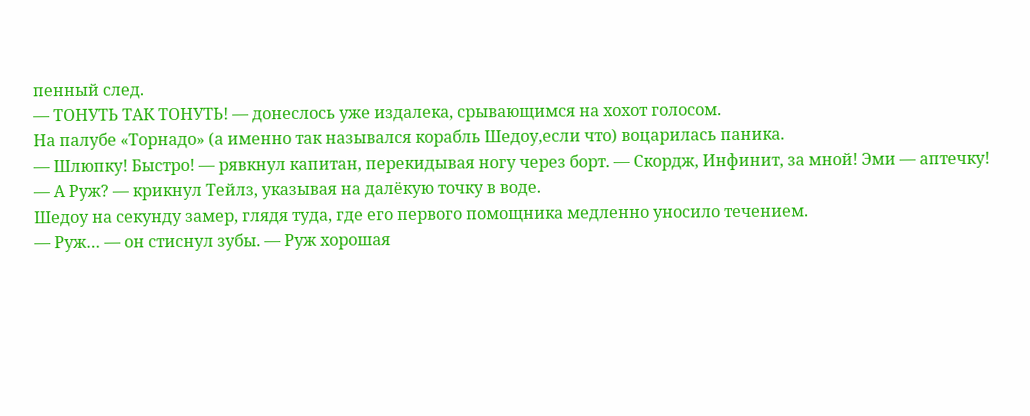пенный след.
— ТОНУТЬ ТАК ТОНУТЬ! — донеслось уже издалека, срывающимся на хохот голосом.
На палубе «Торнадо» (а именно так назывался корабль Шедоу,если что) воцарилась паника.
— Шлюпку! Быстро! — рявкнул капитан, перекидывая ногу через борт. — Скордж, Инфинит, за мной! Эми — аптечку!
— А Руж? — крикнул Тейлз, указывая на далёкую точку в воде.
Шедоу на секунду замер, глядя туда, где его первого помощника медленно уносило течением.
— Руж… — он стиснул зубы. — Руж хорошая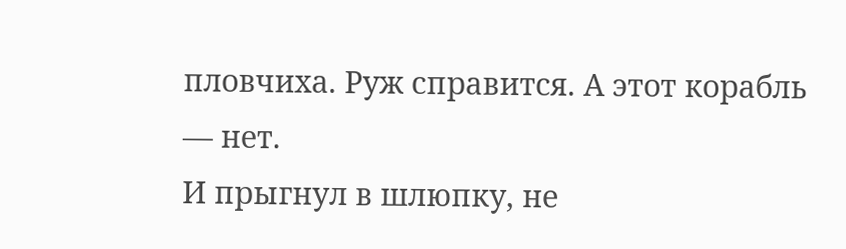пловчиха. Руж справится. А этот корабль — нет.
И прыгнул в шлюпку, не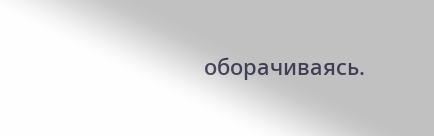оборачиваясь.